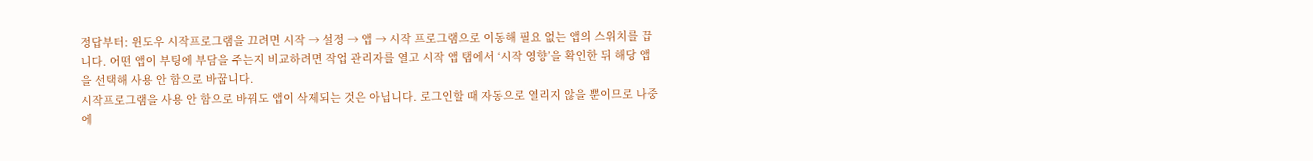정답부터: 윈도우 시작프로그램을 끄려면 시작 → 설정 → 앱 → 시작 프로그램으로 이동해 필요 없는 앱의 스위치를 끕니다. 어떤 앱이 부팅에 부담을 주는지 비교하려면 작업 관리자를 열고 시작 앱 탭에서 ‘시작 영향’을 확인한 뒤 해당 앱을 선택해 사용 안 함으로 바꿉니다.
시작프로그램을 사용 안 함으로 바꿔도 앱이 삭제되는 것은 아닙니다. 로그인할 때 자동으로 열리지 않을 뿐이므로 나중에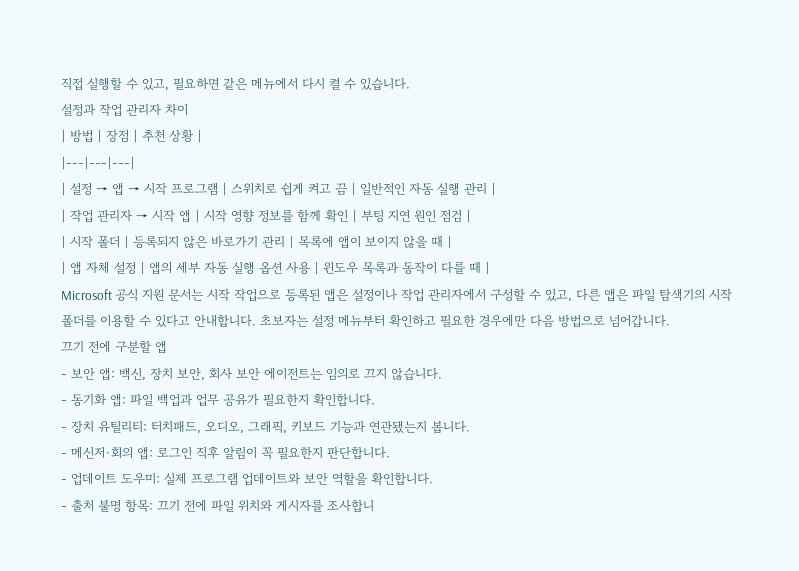직접 실행할 수 있고, 필요하면 같은 메뉴에서 다시 켤 수 있습니다.
설정과 작업 관리자 차이
| 방법 | 장점 | 추천 상황 |
|---|---|---|
| 설정 → 앱 → 시작 프로그램 | 스위치로 쉽게 켜고 끔 | 일반적인 자동 실행 관리 |
| 작업 관리자 → 시작 앱 | 시작 영향 정보를 함께 확인 | 부팅 지연 원인 점검 |
| 시작 폴더 | 등록되지 않은 바로가기 관리 | 목록에 앱이 보이지 않을 때 |
| 앱 자체 설정 | 앱의 세부 자동 실행 옵션 사용 | 윈도우 목록과 동작이 다를 때 |
Microsoft 공식 지원 문서는 시작 작업으로 등록된 앱은 설정이나 작업 관리자에서 구성할 수 있고, 다른 앱은 파일 탐색기의 시작 폴더를 이용할 수 있다고 안내합니다. 초보자는 설정 메뉴부터 확인하고 필요한 경우에만 다음 방법으로 넘어갑니다.
끄기 전에 구분할 앱
- 보안 앱: 백신, 장치 보안, 회사 보안 에이전트는 임의로 끄지 않습니다.
- 동기화 앱: 파일 백업과 업무 공유가 필요한지 확인합니다.
- 장치 유틸리티: 터치패드, 오디오, 그래픽, 키보드 기능과 연관됐는지 봅니다.
- 메신저·회의 앱: 로그인 직후 알림이 꼭 필요한지 판단합니다.
- 업데이트 도우미: 실제 프로그램 업데이트와 보안 역할을 확인합니다.
- 출처 불명 항목: 끄기 전에 파일 위치와 게시자를 조사합니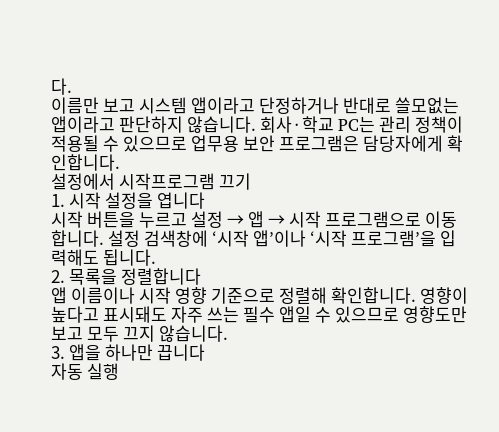다.
이름만 보고 시스템 앱이라고 단정하거나 반대로 쓸모없는 앱이라고 판단하지 않습니다. 회사·학교 PC는 관리 정책이 적용될 수 있으므로 업무용 보안 프로그램은 담당자에게 확인합니다.
설정에서 시작프로그램 끄기
1. 시작 설정을 엽니다
시작 버튼을 누르고 설정 → 앱 → 시작 프로그램으로 이동합니다. 설정 검색창에 ‘시작 앱’이나 ‘시작 프로그램’을 입력해도 됩니다.
2. 목록을 정렬합니다
앱 이름이나 시작 영향 기준으로 정렬해 확인합니다. 영향이 높다고 표시돼도 자주 쓰는 필수 앱일 수 있으므로 영향도만 보고 모두 끄지 않습니다.
3. 앱을 하나만 끕니다
자동 실행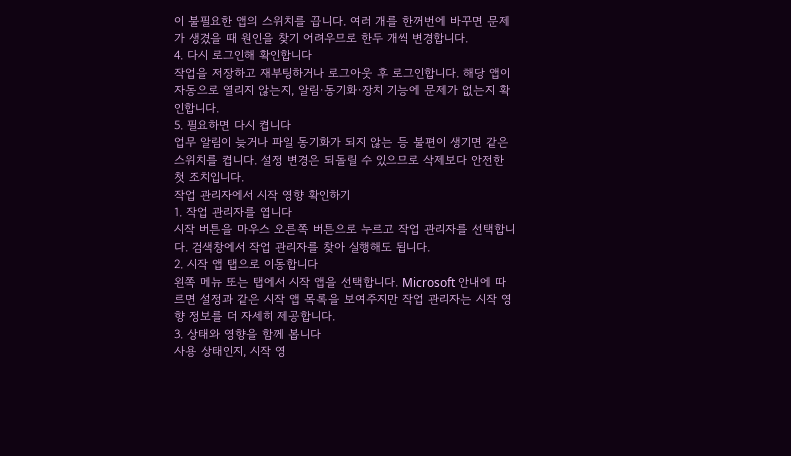이 불필요한 앱의 스위치를 끕니다. 여러 개를 한꺼번에 바꾸면 문제가 생겼을 때 원인을 찾기 어려우므로 한두 개씩 변경합니다.
4. 다시 로그인해 확인합니다
작업을 저장하고 재부팅하거나 로그아웃 후 로그인합니다. 해당 앱이 자동으로 열리지 않는지, 알림·동기화·장치 기능에 문제가 없는지 확인합니다.
5. 필요하면 다시 켭니다
업무 알림이 늦거나 파일 동기화가 되지 않는 등 불편이 생기면 같은 스위치를 켭니다. 설정 변경은 되돌릴 수 있으므로 삭제보다 안전한 첫 조치입니다.
작업 관리자에서 시작 영향 확인하기
1. 작업 관리자를 엽니다
시작 버튼을 마우스 오른쪽 버튼으로 누르고 작업 관리자를 선택합니다. 검색창에서 작업 관리자를 찾아 실행해도 됩니다.
2. 시작 앱 탭으로 이동합니다
왼쪽 메뉴 또는 탭에서 시작 앱을 선택합니다. Microsoft 안내에 따르면 설정과 같은 시작 앱 목록을 보여주지만 작업 관리자는 시작 영향 정보를 더 자세히 제공합니다.
3. 상태와 영향을 함께 봅니다
사용 상태인지, 시작 영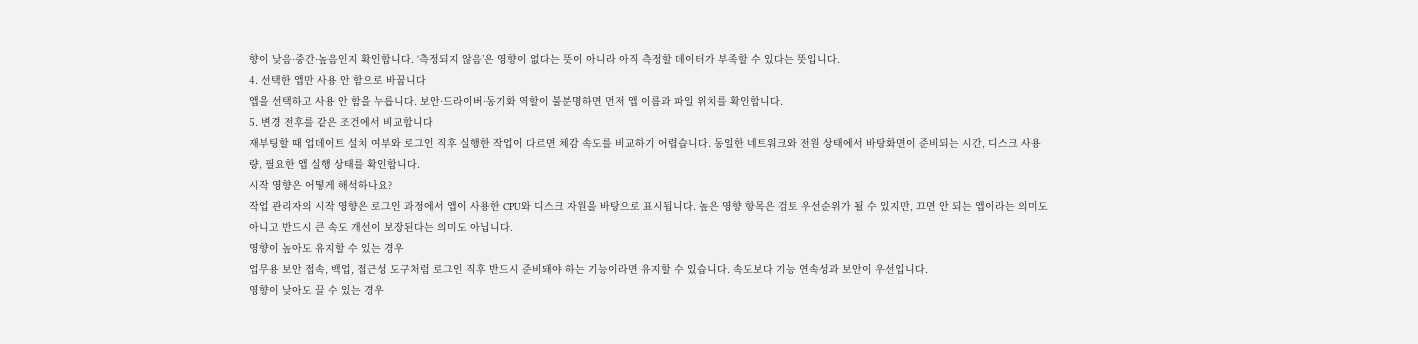향이 낮음·중간·높음인지 확인합니다. ‘측정되지 않음’은 영향이 없다는 뜻이 아니라 아직 측정할 데이터가 부족할 수 있다는 뜻입니다.
4. 선택한 앱만 사용 안 함으로 바꿉니다
앱을 선택하고 사용 안 함을 누릅니다. 보안·드라이버·동기화 역할이 불분명하면 먼저 앱 이름과 파일 위치를 확인합니다.
5. 변경 전후를 같은 조건에서 비교합니다
재부팅할 때 업데이트 설치 여부와 로그인 직후 실행한 작업이 다르면 체감 속도를 비교하기 어렵습니다. 동일한 네트워크와 전원 상태에서 바탕화면이 준비되는 시간, 디스크 사용량, 필요한 앱 실행 상태를 확인합니다.
시작 영향은 어떻게 해석하나요?
작업 관리자의 시작 영향은 로그인 과정에서 앱이 사용한 CPU와 디스크 자원을 바탕으로 표시됩니다. 높은 영향 항목은 검토 우선순위가 될 수 있지만, 끄면 안 되는 앱이라는 의미도 아니고 반드시 큰 속도 개선이 보장된다는 의미도 아닙니다.
영향이 높아도 유지할 수 있는 경우
업무용 보안 접속, 백업, 접근성 도구처럼 로그인 직후 반드시 준비돼야 하는 기능이라면 유지할 수 있습니다. 속도보다 기능 연속성과 보안이 우선입니다.
영향이 낮아도 끌 수 있는 경우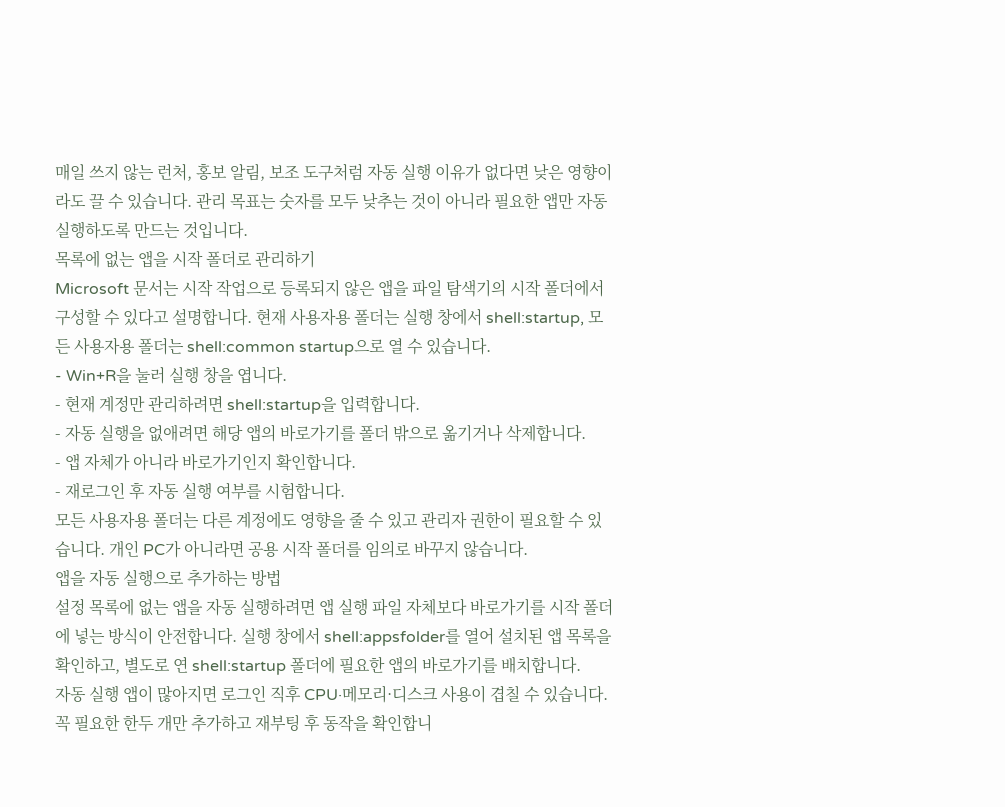매일 쓰지 않는 런처, 홍보 알림, 보조 도구처럼 자동 실행 이유가 없다면 낮은 영향이라도 끌 수 있습니다. 관리 목표는 숫자를 모두 낮추는 것이 아니라 필요한 앱만 자동 실행하도록 만드는 것입니다.
목록에 없는 앱을 시작 폴더로 관리하기
Microsoft 문서는 시작 작업으로 등록되지 않은 앱을 파일 탐색기의 시작 폴더에서 구성할 수 있다고 설명합니다. 현재 사용자용 폴더는 실행 창에서 shell:startup, 모든 사용자용 폴더는 shell:common startup으로 열 수 있습니다.
- Win+R을 눌러 실행 창을 엽니다.
- 현재 계정만 관리하려면 shell:startup을 입력합니다.
- 자동 실행을 없애려면 해당 앱의 바로가기를 폴더 밖으로 옮기거나 삭제합니다.
- 앱 자체가 아니라 바로가기인지 확인합니다.
- 재로그인 후 자동 실행 여부를 시험합니다.
모든 사용자용 폴더는 다른 계정에도 영향을 줄 수 있고 관리자 권한이 필요할 수 있습니다. 개인 PC가 아니라면 공용 시작 폴더를 임의로 바꾸지 않습니다.
앱을 자동 실행으로 추가하는 방법
설정 목록에 없는 앱을 자동 실행하려면 앱 실행 파일 자체보다 바로가기를 시작 폴더에 넣는 방식이 안전합니다. 실행 창에서 shell:appsfolder를 열어 설치된 앱 목록을 확인하고, 별도로 연 shell:startup 폴더에 필요한 앱의 바로가기를 배치합니다.
자동 실행 앱이 많아지면 로그인 직후 CPU·메모리·디스크 사용이 겹칠 수 있습니다. 꼭 필요한 한두 개만 추가하고 재부팅 후 동작을 확인합니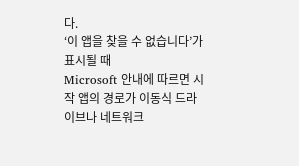다.
‘이 앱을 찾을 수 없습니다’가 표시될 때
Microsoft 안내에 따르면 시작 앱의 경로가 이동식 드라이브나 네트워크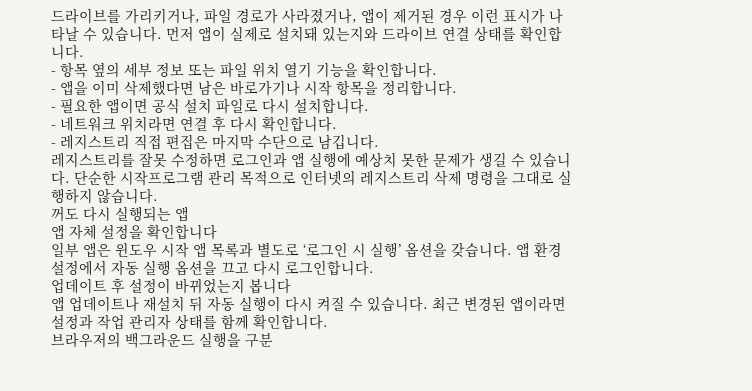드라이브를 가리키거나, 파일 경로가 사라졌거나, 앱이 제거된 경우 이런 표시가 나타날 수 있습니다. 먼저 앱이 실제로 설치돼 있는지와 드라이브 연결 상태를 확인합니다.
- 항목 옆의 세부 정보 또는 파일 위치 열기 기능을 확인합니다.
- 앱을 이미 삭제했다면 남은 바로가기나 시작 항목을 정리합니다.
- 필요한 앱이면 공식 설치 파일로 다시 설치합니다.
- 네트워크 위치라면 연결 후 다시 확인합니다.
- 레지스트리 직접 편집은 마지막 수단으로 남깁니다.
레지스트리를 잘못 수정하면 로그인과 앱 실행에 예상치 못한 문제가 생길 수 있습니다. 단순한 시작프로그램 관리 목적으로 인터넷의 레지스트리 삭제 명령을 그대로 실행하지 않습니다.
꺼도 다시 실행되는 앱
앱 자체 설정을 확인합니다
일부 앱은 윈도우 시작 앱 목록과 별도로 ‘로그인 시 실행’ 옵션을 갖습니다. 앱 환경설정에서 자동 실행 옵션을 끄고 다시 로그인합니다.
업데이트 후 설정이 바뀌었는지 봅니다
앱 업데이트나 재설치 뒤 자동 실행이 다시 켜질 수 있습니다. 최근 변경된 앱이라면 설정과 작업 관리자 상태를 함께 확인합니다.
브라우저의 백그라운드 실행을 구분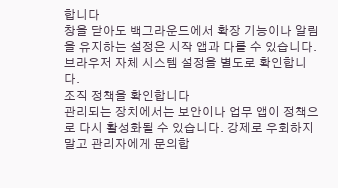합니다
창을 닫아도 백그라운드에서 확장 기능이나 알림을 유지하는 설정은 시작 앱과 다를 수 있습니다. 브라우저 자체 시스템 설정을 별도로 확인합니다.
조직 정책을 확인합니다
관리되는 장치에서는 보안이나 업무 앱이 정책으로 다시 활성화될 수 있습니다. 강제로 우회하지 말고 관리자에게 문의합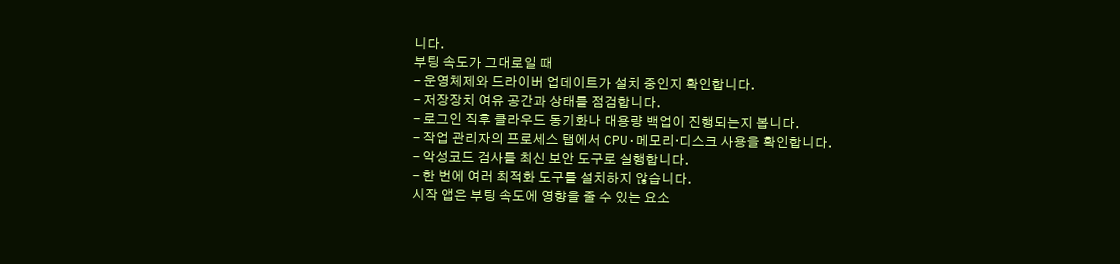니다.
부팅 속도가 그대로일 때
- 운영체제와 드라이버 업데이트가 설치 중인지 확인합니다.
- 저장장치 여유 공간과 상태를 점검합니다.
- 로그인 직후 클라우드 동기화나 대용량 백업이 진행되는지 봅니다.
- 작업 관리자의 프로세스 탭에서 CPU·메모리·디스크 사용을 확인합니다.
- 악성코드 검사를 최신 보안 도구로 실행합니다.
- 한 번에 여러 최적화 도구를 설치하지 않습니다.
시작 앱은 부팅 속도에 영향을 줄 수 있는 요소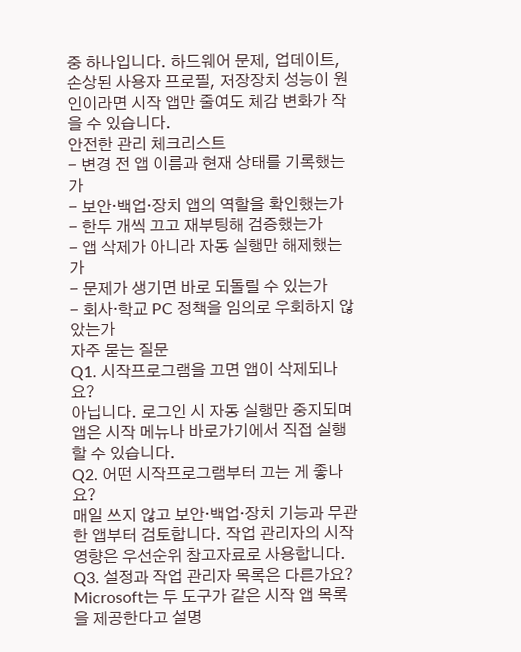중 하나입니다. 하드웨어 문제, 업데이트, 손상된 사용자 프로필, 저장장치 성능이 원인이라면 시작 앱만 줄여도 체감 변화가 작을 수 있습니다.
안전한 관리 체크리스트
- 변경 전 앱 이름과 현재 상태를 기록했는가
- 보안·백업·장치 앱의 역할을 확인했는가
- 한두 개씩 끄고 재부팅해 검증했는가
- 앱 삭제가 아니라 자동 실행만 해제했는가
- 문제가 생기면 바로 되돌릴 수 있는가
- 회사·학교 PC 정책을 임의로 우회하지 않았는가
자주 묻는 질문
Q1. 시작프로그램을 끄면 앱이 삭제되나요?
아닙니다. 로그인 시 자동 실행만 중지되며 앱은 시작 메뉴나 바로가기에서 직접 실행할 수 있습니다.
Q2. 어떤 시작프로그램부터 끄는 게 좋나요?
매일 쓰지 않고 보안·백업·장치 기능과 무관한 앱부터 검토합니다. 작업 관리자의 시작 영향은 우선순위 참고자료로 사용합니다.
Q3. 설정과 작업 관리자 목록은 다른가요?
Microsoft는 두 도구가 같은 시작 앱 목록을 제공한다고 설명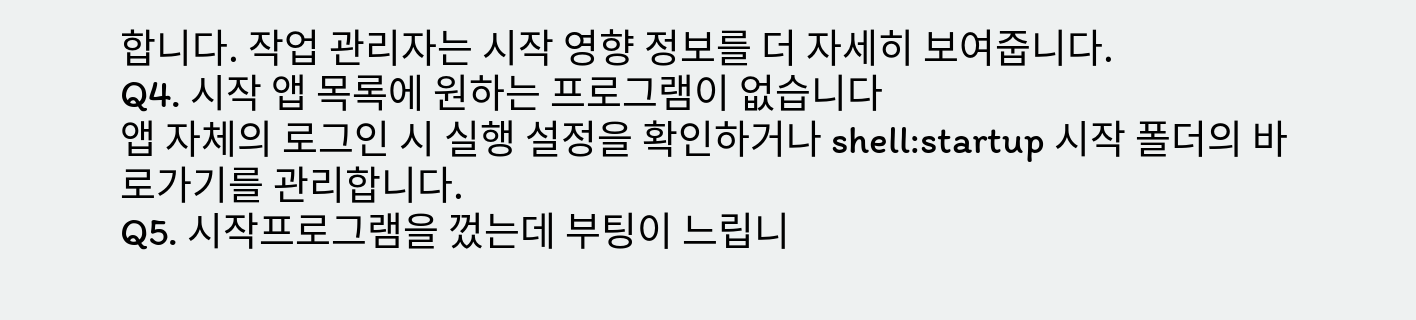합니다. 작업 관리자는 시작 영향 정보를 더 자세히 보여줍니다.
Q4. 시작 앱 목록에 원하는 프로그램이 없습니다
앱 자체의 로그인 시 실행 설정을 확인하거나 shell:startup 시작 폴더의 바로가기를 관리합니다.
Q5. 시작프로그램을 껐는데 부팅이 느립니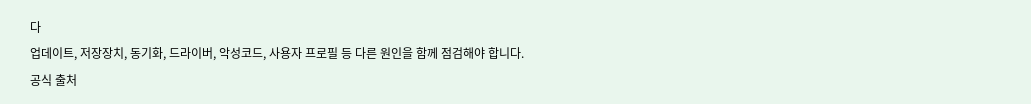다
업데이트, 저장장치, 동기화, 드라이버, 악성코드, 사용자 프로필 등 다른 원인을 함께 점검해야 합니다.
공식 출처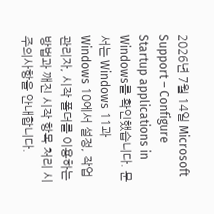2026년 7월 14일 Microsoft Support – Configure Startup applications in Windows를 확인했습니다. 문서는 Windows 11과 Windows 10에서 설정, 작업 관리자, 시작 폴더를 이용하는 방법과 깨진 시작 항목 처리 시 주의사항을 안내합니다.